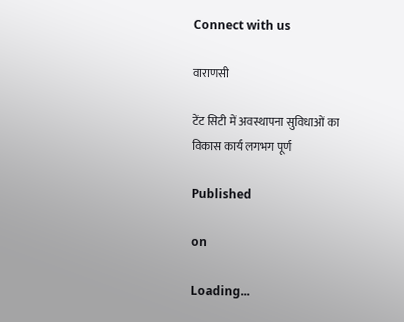Connect with us

वाराणसी

टेंट सिटी में अवस्थापना सुविधाओं का विकास कार्य लगभग पूर्ण

Published

on

Loading...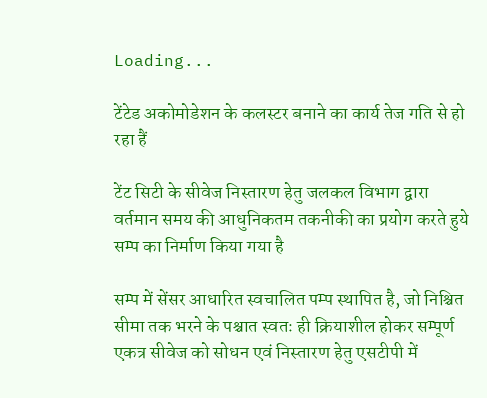Loading...

टेंटेड अकोमोडेशन के कलस्टर बनाने का कार्य तेज गति से हो रहा हैं

टेंट सिटी के सीवेज निस्तारण हेतु जलकल विभाग द्वारा वर्तमान समय की आधुनिकतम तकनीकी का प्रयोग करते हुये सम्प का निर्माण किया गया है

सम्प में सेंसर आधारित स्वचालित पम्प स्थापित है, जो निश्चित सीमा तक भरने के पश्चात स्वतः ही क्रियाशील होकर सम्पूर्ण एकत्र सीवेज को सोधन एवं निस्तारण हेतु एसटीपी में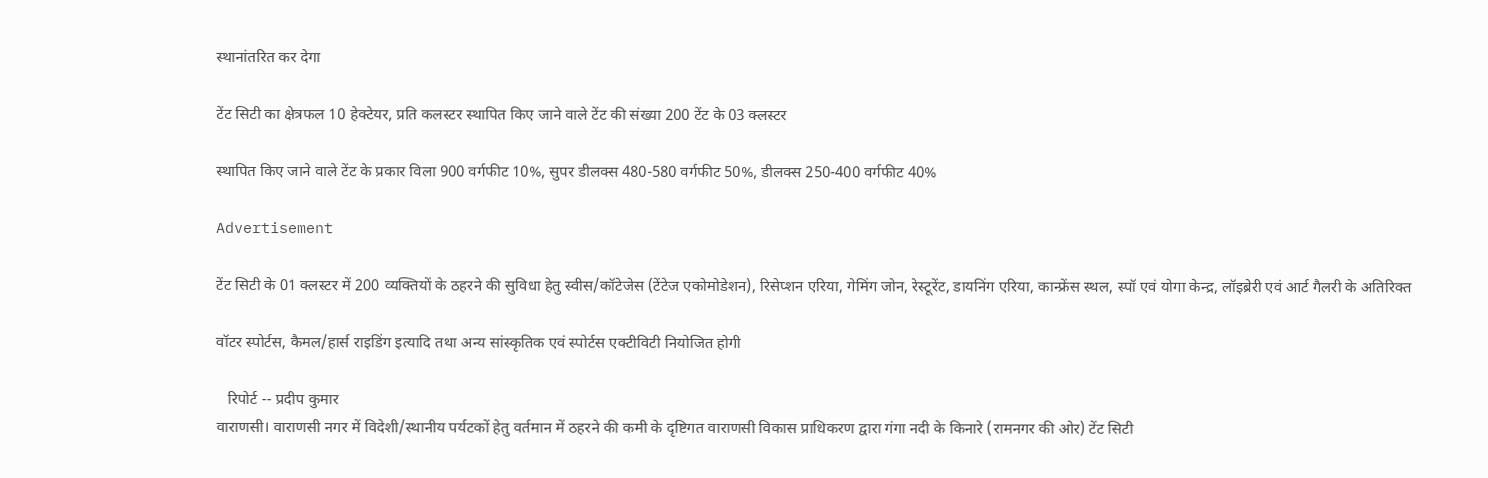स्थानांतरित कर देगा

टेंट सिटी का क्षेत्रफल 10 हेक्टेयर, प्रति कलस्टर स्थापित किए जाने वाले टेंट की संख्या 200 टेंट के 03 क्लस्टर

स्थापित किए जाने वाले टेंट के प्रकार विला 900 वर्गफीट 10%, सुपर डीलक्स 480-580 वर्गफीट 50%, डीलक्स 250-400 वर्गफीट 40%

Advertisement

टेंट सिटी के 01 क्लस्टर में 200 व्यक्तियों के ठहरने की सुविधा हेतु स्वीस/कॉटेजेस (टेंटेज एकोमोडेशन), रिसेप्शन एरिया, गेमिंग जोन, रेस्टूरेंट, डायनिंग एरिया, कान्फ्रेंस स्थल, स्पॉ एवं योगा केन्द्र, लॉइब्रेरी एवं आर्ट गैलरी के अतिरिक्त

वॉटर स्पोर्टस, कैमल/हार्स राइडिंग इत्यादि तथा अन्य सांस्कृतिक एवं स्पोर्टस एक्टीविटी नियोजित होगी

   रिपोर्ट -- प्रदीप कुमार
वाराणसी। वाराणसी नगर में विदेशी/स्थानीय पर्यटकों हेतु वर्तमान में ठहरने की कमी के दृष्टिगत वाराणसी विकास प्राधिकरण द्वारा गंगा नदी के किनारे (रामनगर की ओर) टेंट सिटी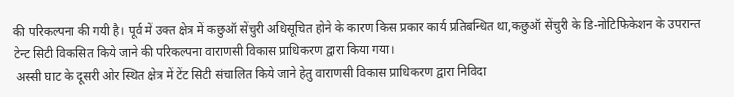की परिकल्पना की गयी है। पूर्व में उक्त क्षेत्र में कछुऑ सेंचुरी अधिसूचित होने के कारण किस प्रकार कार्य प्रतिबन्धित था,कछुऑ सेंचुरी के डि-नोटिफिकेशन के उपरान्त टेन्ट सिटी विकसित किये जाने की परिकल्पना वाराणसी विकास प्राधिकरण द्वारा किया गया।
 अस्सी घाट के दूसरी ओर स्थित क्षेत्र में टेंट सिटी संचालित किये जाने हेतु वाराणसी विकास प्राधिकरण द्वारा निविदा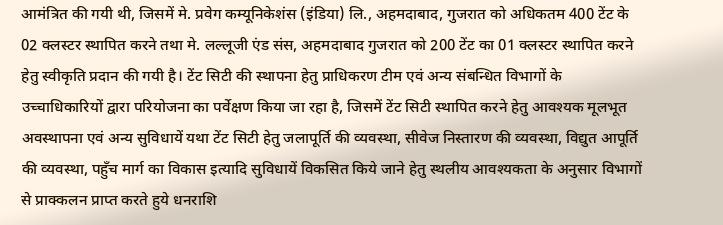आमंत्रित की गयी थी, जिसमें मे. प्रवेग कम्यूनिकेशंस (इंडिया) लि., अहमदाबाद, गुजरात को अधिकतम 400 टेंट के 02 क्लस्टर स्थापित करने तथा मे. लल्लूजी एंड संस, अहमदाबाद गुजरात को 200 टेंट का 01 क्लस्टर स्थापित करने हेतु स्वीकृति प्रदान की गयी है। टेंट सिटी की स्थापना हेतु प्राधिकरण टीम एवं अन्य संबन्धित विभागों के उच्चाधिकारियों द्वारा परियोजना का पर्वेक्षण किया जा रहा है, जिसमें टेंट सिटी स्थापित करने हेतु आवश्यक मूलभूत अवस्थापना एवं अन्य सुविधायें यथा टेंट सिटी हेतु जलापूर्ति की व्यवस्था, सीवेज निस्तारण की व्यवस्था, विद्युत आपूर्ति की व्यवस्था, पहुँच मार्ग का विकास इत्यादि सुविधायें विकसित किये जाने हेतु स्थलीय आवश्यकता के अनुसार विभागों से प्राक्कलन प्राप्त करते हुये धनराशि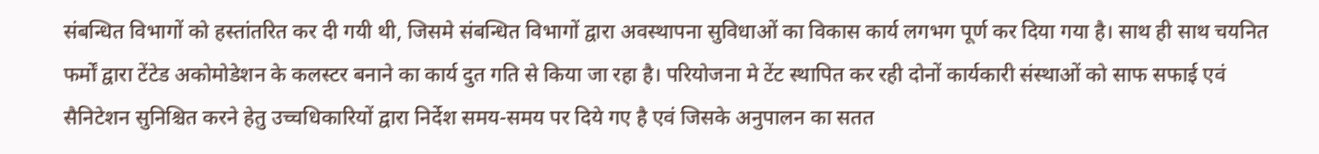संबन्धित विभागों को हस्तांतरित कर दी गयी थी, जिसमे संबन्धित विभागों द्वारा अवस्थापना सुविधाओं का विकास कार्य लगभग पूर्ण कर दिया गया है। साथ ही साथ चयनित फर्मों द्वारा टेंटेड अकोमोडेशन के कलस्टर बनाने का कार्य दुत गति से किया जा रहा है। परियोजना मे टेंट स्थापित कर रही दोनों कार्यकारी संस्थाओं को साफ सफाई एवं सैनिटेशन सुनिश्चित करने हेतु उच्चधिकारियों द्वारा निर्देश समय-समय पर दिये गए है एवं जिसके अनुपालन का सतत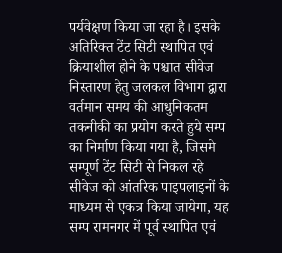पर्यवेक्षण किया जा रहा है। इसके अतिरिक्त टेंट सिटी स्थापित एवं क्रियाशील होने के पश्चात सीवेज निस्तारण हेतु जलकल विभाग द्वारा वर्तमान समय की आधुनिकतम तकनीकी का प्रयोग करते हुये सम्प का निर्माण किया गया है, जिसमे सम्पूर्ण टेंट सिटी से निकल रहे सीवेज को आंतरिक पाइपलाइनों के माध्यम से एकत्र किया जायेगा, यह सम्प रामनगर में पूर्व स्थापित एवं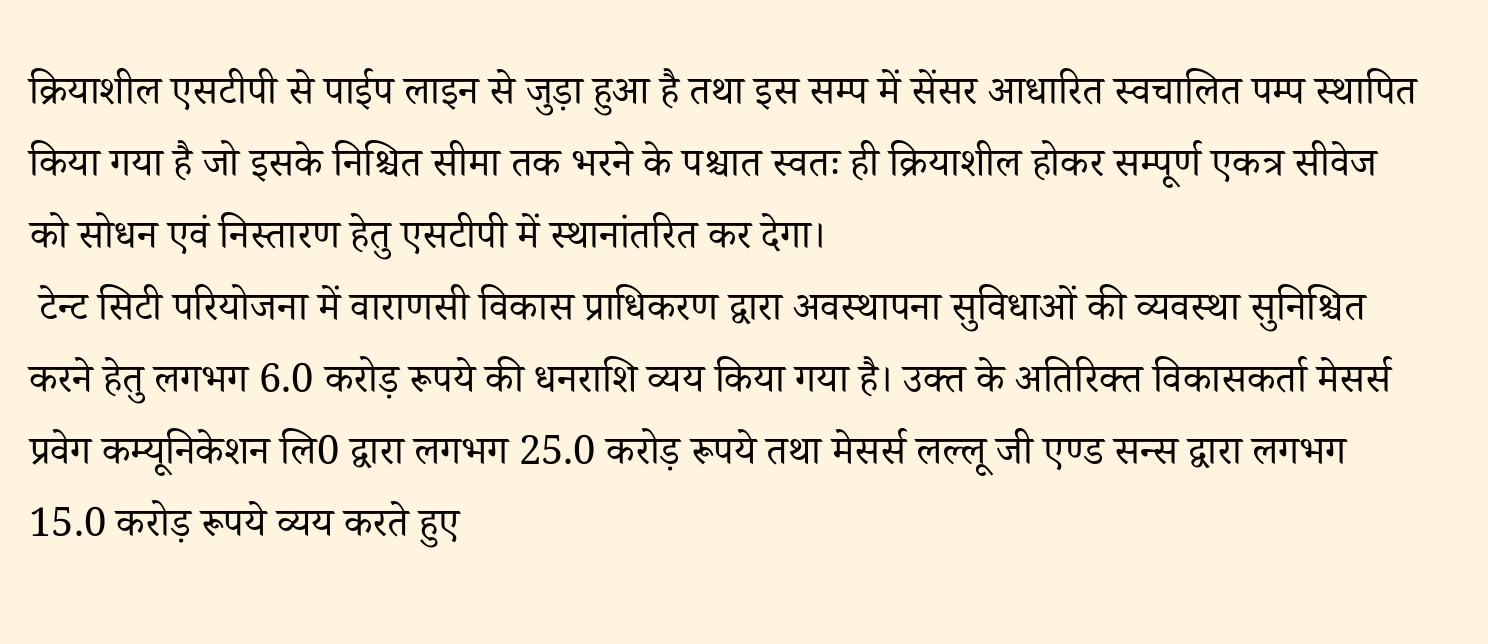क्रियाशील एसटीपी से पाईप लाइन से जुड़ा हुआ है तथा इस सम्प में सेंसर आधारित स्वचालित पम्प स्थापित किया गया है जो इसके निश्चित सीमा तक भरने के पश्चात स्वतः ही क्रियाशील होकर सम्पूर्ण एकत्र सीवेज को सोधन एवं निस्तारण हेतु एसटीपी में स्थानांतरित कर देगा।
 टेन्ट सिटी परियोजना में वाराणसी विकास प्राधिकरण द्वारा अवस्थापना सुविधाओं की व्यवस्था सुनिश्चित करने हेतु लगभग 6.0 करोड़ रूपये की धनराशि व्यय किया गया है। उक्त के अतिरिक्त विकासकर्ता मेसर्स प्रवेग कम्यूनिकेशन लि0 द्वारा लगभग 25.0 करोड़ रूपये तथा मेसर्स लल्लू जी एण्ड सन्स द्वारा लगभग 15.0 करोड़ रूपये व्यय करते हुए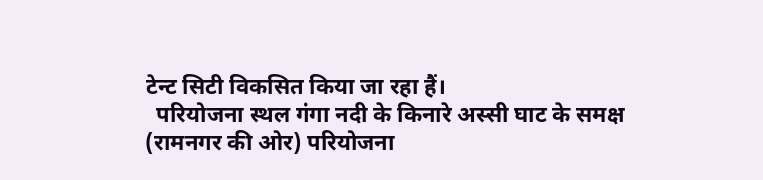टेन्ट सिटी विकसित किया जा रहा हैं।
  परियोजना स्थल गंगा नदी के किनारे अस्सी घाट के समक्ष (रामनगर की ओर) परियोजना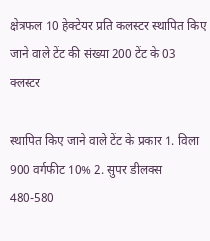क्षेत्रफल 10 हेक्टेयर प्रति कलस्टर स्थापित किए जाने वाले टेंट की संख्या 200 टेंट के 03 क्लस्टर

स्थापित किए जाने वाले टेंट के प्रकार 1. विला 900 वर्गफीट 10% 2. सुपर डीलक्स 480-580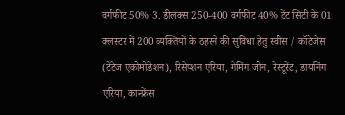वर्गफीट 50% 3. डीलक्स 250-400 वर्गफीट 40% टेंट सिटी के 01 क्लस्टर में 200 व्यक्तियों के ठहरने की सुविधा हेतु स्वीस / कॉटेजेस (टेंटेज एकोमोडेशन), रिसेप्शन एरिया, गेमिंग जोन, रेस्टूरेंट, डायनिंग एरिया, कान्फ्रेंस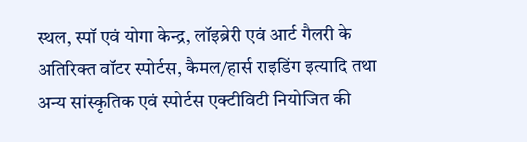स्थल, स्पॉ एवं योगा केन्द्र, लॉइब्रेरी एवं आर्ट गैलरी के अतिरिक्त वॉटर स्पोर्टस, कैमल/हार्स राइडिंग इत्यादि तथा अन्य सांस्कृतिक एवं स्पोर्टस एक्टीविटी नियोजित की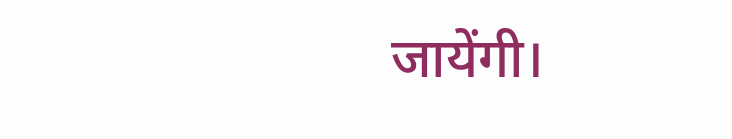जायेंगी।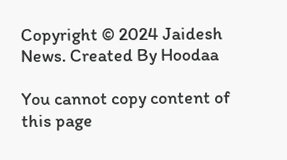Copyright © 2024 Jaidesh News. Created By Hoodaa

You cannot copy content of this page